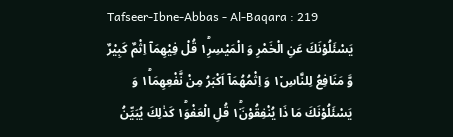Tafseer-Ibne-Abbas - Al-Baqara : 219
یَسْئَلُوْنَكَ عَنِ الْخَمْرِ وَ الْمَیْسِرِ١ؕ قُلْ فِیْهِمَاۤ اِثْمٌ كَبِیْرٌ وَّ مَنَافِعُ لِلنَّاسِ١٘ وَ اِثْمُهُمَاۤ اَكْبَرُ مِنْ نَّفْعِهِمَا١ؕ وَ یَسْئَلُوْنَكَ مَا ذَا یُنْفِقُوْنَ١ؕ۬ قُلِ الْعَفْوَ١ؕ كَذٰلِكَ یُبَیِّنُ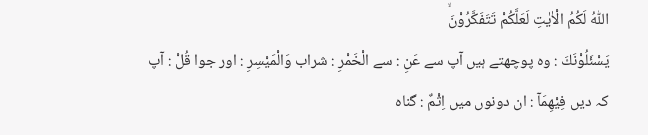اللّٰهُ لَكُمُ الْاٰیٰتِ لَعَلَّكُمْ تَتَفَكَّرُوْنَۙ
يَسْئَلُوْنَكَ : وہ پوچھتے ہیں آپ سے عَنِ : سے الْخَمْرِ : شراب وَالْمَيْسِرِ : اور جوا قُلْ : آپ کہ دیں فِيْهِمَآ : ان دونوں میں اِثْمٌ : گناہ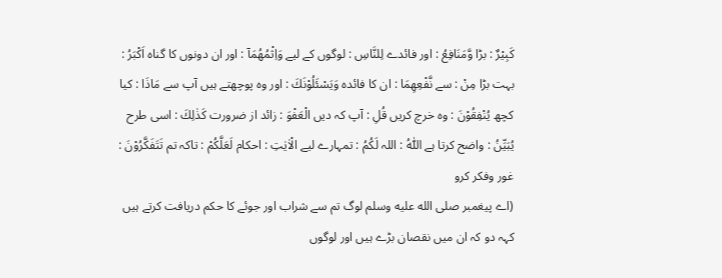كَبِيْرٌ : بڑا وَّمَنَافِعُ : اور فائدے لِلنَّاسِ : لوگوں کے لیے وَاِثْمُهُمَآ : اور ان دونوں کا گناہ اَكْبَرُ : بہت بڑا مِنْ : سے نَّفْعِهِمَا : ان کا فائدہ وَيَسْئَلُوْنَكَ : اور وہ پوچھتے ہیں آپ سے مَاذَا : کیا کچھ يُنْفِقُوْنَ : وہ خرچ کریں قُلِ : آپ کہ دیں الْعَفْوَ : زائد از ضرورت كَذٰلِكَ : اسی طرح يُبَيِّنُ : واضح کرتا ہے اللّٰهُ : اللہ لَكُمُ : تمہارے لیے الْاٰيٰتِ : احکام لَعَلَّكُمْ : تاکہ تم تَتَفَكَّرُوْنَ : غور وفکر کرو
(اے پیغمبر صلى الله عليه وسلم لوگ تم سے شراب اور جوئے کا حکم دریافت کرتے ہیں کہہ دو کہ ان میں نقصان بڑے ہیں اور لوگوں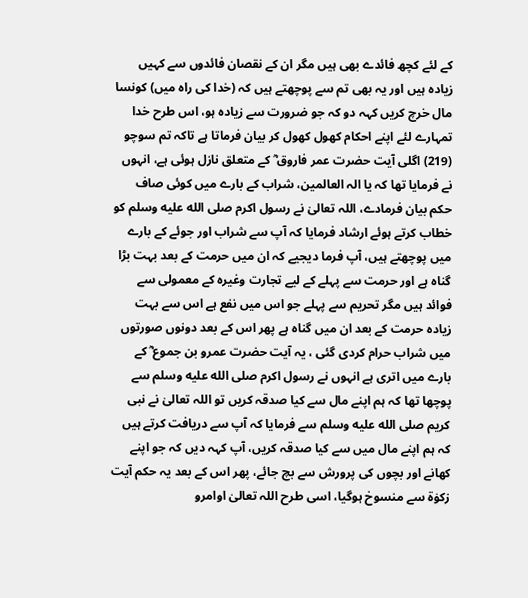کے لئے کچھ فائدے بھی ہیں مگر ان کے نقصان فائدوں سے کہیں زیادہ ہیں اور یہ بھی تم سے پوچھتے ہیں کہ (خدا کی راہ میں) کونسا مال خرچ کریں کہہ دو کہ جو ضرورت سے زیادہ ہو، اس طرح خدا تمہارے لئے اپنے احکام کھول کھول کر بیان فرماتا ہے تاکہ تم سوچو
(219) اگلی آیت حضرت عمر فاروق ؓ کے متعلق نازل ہوئی ہے، انہوں نے فرمایا تھا کہ یا الہ العالمین، شراب کے بارے میں کوئی صاف حکم بیان فرمادے، اللہ تعالیٰ نے رسول اکرم صلى الله عليه وسلم کو خطاب کرتے ہوئے ارشاد فرمایا کہ آپ سے شراب اور جوئے کے بارے میں پوچھتے ہیں، آپ فرما دیجیے کہ ان میں حرمت کے بعد بہت بڑا گناہ ہے اور حرمت سے پہلے کے لیے تجارت وغیرہ کے معمولی سے فوائد ہیں مگر تحریم سے پہلے جو اس میں نفع ہے اس سے بہت زیادہ حرمت کے بعد ان میں گناہ ہے پھر اس کے بعد دونوں صورتوں میں شراب حرام کردی گئی ، یہ آیت حضرت عمرو بن جموع ؓ کے بارے میں اتری ہے انہوں نے رسول اکرم صلى الله عليه وسلم سے پوچھا تھا کہ ہم اپنے مال سے کیا صدقہ کریں تو اللہ تعالیٰ نے نبی کریم صلى الله عليه وسلم سے فرمایا کہ آپ سے دریافت کرتے ہیں کہ ہم اپنے مال میں سے کیا صدقہ کریں، آپ کہہ دیں کہ جو اپنے کھانے اور بچوں کی پرورش سے بچ جائے، پھر اس کے بعد یہ حکم آیت زکوٰۃ سے منسوخ ہوگیا، اسی طرح اللہ تعالیٰ اوامرو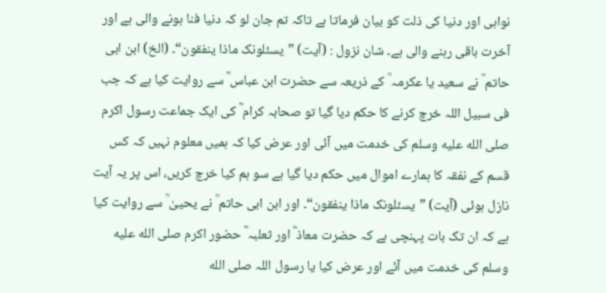نواہی اور دنیا کی ذلت کو بیان فرماتا ہے تاکہ تم جان لو کہ دنیا فنا ہونے والی ہے اور آخرت باقی رہنے والی ہے۔ شان نزول : (آیت) ”یسئلونک ماذا ینفقون“۔ (الخ) ابن ابی حاتم ؒ نے سعید یا عکرمہ ؒ کے ذریعہ سے حضرت ابن عباس ؓ سے روایت کیا ہے کہ جب فی سبیل اللہ خرچ کرنے کا حکم دیا گیا تو صحابہ کرام ؓ کی ایک جماعت رسول اکرم صلى الله عليه وسلم کی خدمت میں آئی اور عرض کیا کہ ہمیں معلوم نہیں کہ کس قسم کے نفقہ کا ہمارے اموال میں حکم دیا گیا ہے سو ہم کیا خرچ کریں، اس پر یہ آیت نازل ہوئی (آیت) ”یسئلونک ماذا ینفقون“۔ اور ابن ابی حاتم ؒ نے یحییٰ ؒ سے روایت کیا ہے کہ ان تک بات پہنچی ہے کہ حضرت معاذ ؓ اور ثعلبہ ؓ حضور اکرم صلى الله عليه وسلم کی خدمت میں آئے اور عرض کیا یا رسول اللہ صلى الله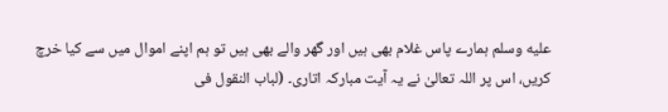عليه وسلم ہمارے پاس غلام بھی ہیں اور گھر والے بھی ہیں تو ہم اپنے اموال میں سے کیا خرچ کریں، اس پر اللہ تعالیٰ نے یہ آیت مبارکہ اتاری۔ (لباب النقول فی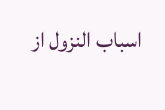اسباب النزول از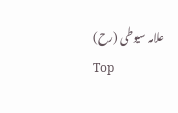علامہ سیوطی (رح)
Top